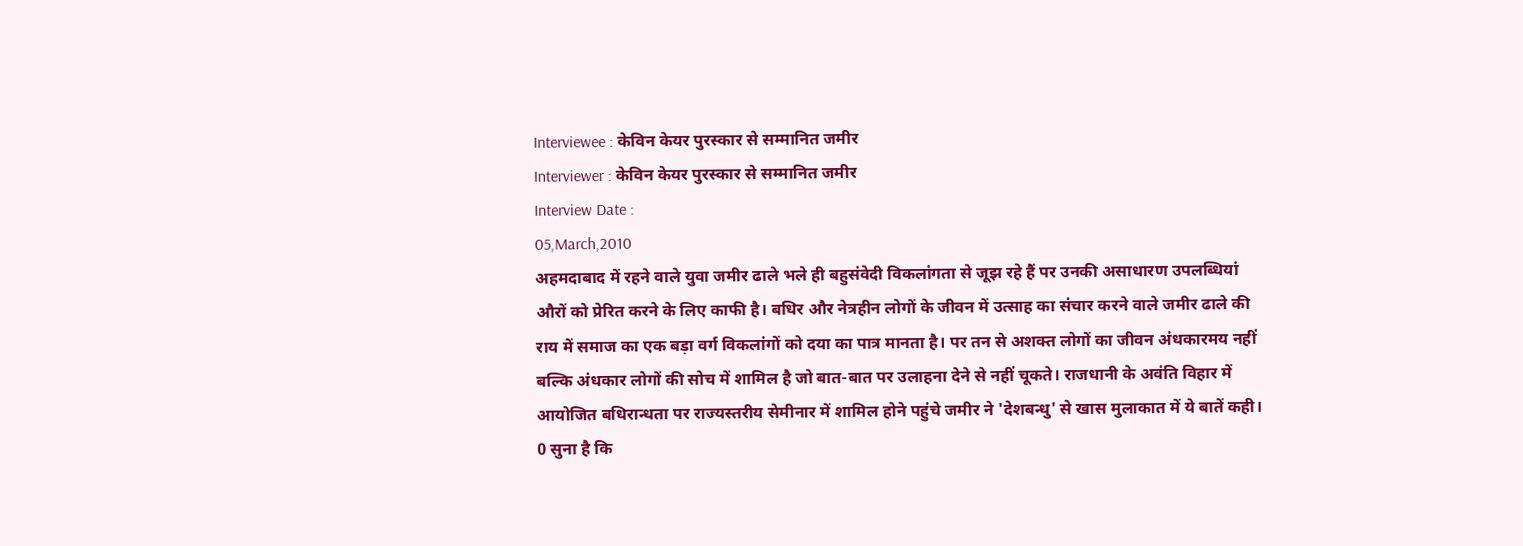Interviewee : केविन केयर पुरस्कार से सम्मानित जमीर
Interviewer : केविन केयर पुरस्कार से सम्मानित जमीर
Interview Date :
05,March,2010
अहमदाबाद में रहने वाले युवा जमीर ढाले भले ही बहुसंवेदी विकलांगता से जूझ रहे हैं पर उनकी असाधारण उपलब्धियां औरों को प्रेरित करने के लिए काफी है। बधिर और नेत्रहीन लोगों के जीवन में उत्साह का संचार करने वाले जमीर ढाले की राय में समाज का एक बड़ा वर्ग विकलांगों को दया का पात्र मानता है। पर तन से अशक्त लोगों का जीवन अंधकारमय नहीं बल्कि अंधकार लोगों की सोच में शामिल है जो बात-बात पर उलाहना देने से नहीं चूकते। राजधानी के अवंति विहार में आयोजित बधिरान्धता पर राज्यस्तरीय सेमीनार में शामिल होने पहुंचे जमीर ने 'देशबन्धु' से खास मुलाकात में ये बातें कही। 0 सुना है कि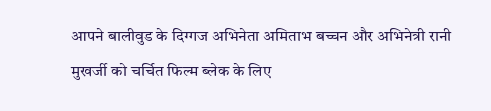आपने बालीवुड के दिग्गज अभिनेता अमिताभ बच्चन और अभिनेत्री रानी मुखर्जी को चर्चित फिल्म ब्लेक के लिए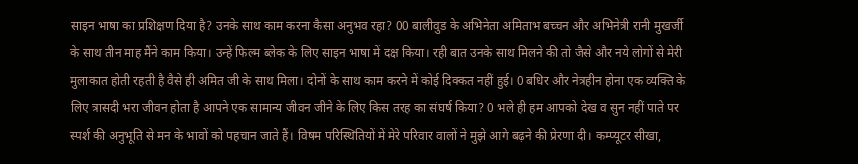साइन भाषा का प्रशिक्षण दिया है? उनके साथ काम करना कैसा अनुभव रहा? 00 बालीवुड के अभिनेता अमिताभ बच्चन और अभिनेत्री रानी मुखर्जी के साथ तीन माह मैंने काम किया। उन्हें फिल्म ब्लेक के लिए साइन भाषा में दक्ष किया। रही बात उनके साथ मिलने की तो जैसे और नये लोगों से मेरी मुलाकात होती रहती है वैसे ही अमित जी के साथ मिला। दोनों के साथ काम करने में कोई दिक्कत नहीं हुई। 0 बधिर और नेत्रहीन होना एक व्यक्ति के लिए त्रासदी भरा जीवन होता है आपने एक सामान्य जीवन जीने के लिए किस तरह का संघर्ष किया? 0 भले ही हम आपको देख व सुन नहीं पाते पर स्पर्श की अनुभूति से मन के भावों को पहचान जाते हैं। विषम परिस्थितियों में मेरे परिवार वालों ने मुझे आगे बढ़ने की प्रेरणा दी। कम्प्यूटर सीखा,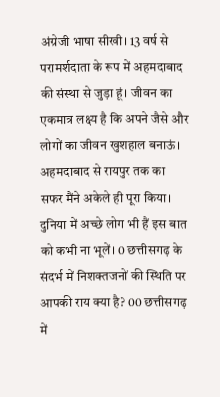अंग्रेजी भाषा सीखी। 13 वर्ष से परामर्शदाता के रूप में अहमदाबाद की संस्था से जुड़ा हूं। जीवन का एकमात्र लक्ष्य है कि अपने जैसे और लोगों का जीवन खुशहाल बनाऊं। अहमदाबाद से रायपुर तक का सफर मैंने अकेले ही पूरा किया। दुनिया में अच्छे लोग भी हैं इस बात को कभी ना भूलें। 0 छत्तीसगढ़ के संदर्भ में निशक्तजनों की स्थिति पर आपकी राय क्या है? 00 छत्तीसगढ़ में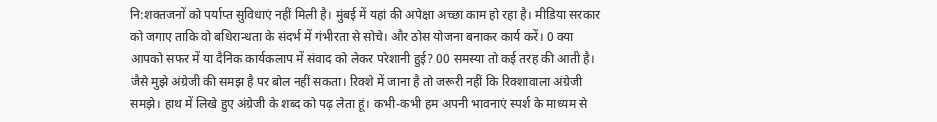नि:शक्तजनों को पर्याप्त सुविधाएं नहीं मिली है। मुंबई में यहां की अपेक्षा अच्छा काम हो रहा है। मीडिया सरकार को जगाए ताकि वो बधिरान्धता के संदर्भ में गंभीरता से सोचे। और ठोस योजना बनाकर कार्य करें। 0 क्या आपको सफर में या दैनिक कार्यकलाप में संवाद को लेकर परेशानी हुई? 00 समस्या तो कई तरह की आती है। जैसे मुझे अंग्रेजी की समझ है पर बोल नहीं सकता। रिक्शे में जाना है तो जरूरी नहीं कि रिक्शावाला अंग्रेजी समझे। हाथ में लिखे हुए अंग्रेजी के शब्द को पढ़ लेता हूं। कभी-कभी हम अपनी भावनाएं स्पर्श के माध्यम से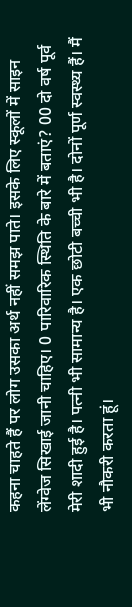कहना चाहते हैं पर लोग उसका अर्थ नहीं समझ पाते। इसके लिए स्कूलों में साइन लेंग्वेज सिखाई जानी चाहिए। 0 पारिवारिक स्थिति के बारे में बताएं? 00 दो वर्ष पूर्व मेरी शादी हुई है। पत्नी भी सामान्य है। एक छोटी बच्ची भी है। दोनों पूर्ण स्वस्थ्य हैं। मैं भी नौकरी करता हूं।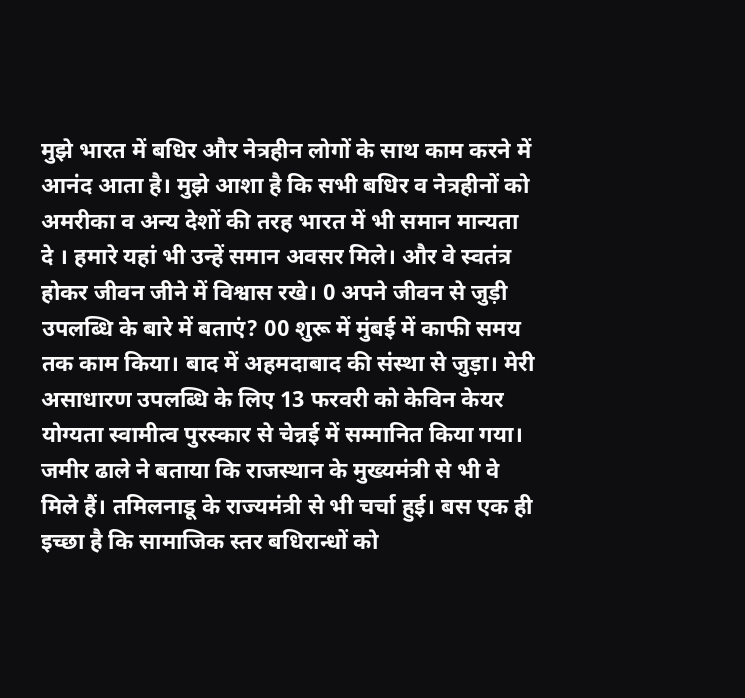मुझे भारत में बधिर और नेत्रहीन लोगों के साथ काम करने में आनंद आता है। मुझे आशा है कि सभी बधिर व नेत्रहीनों को अमरीका व अन्य देशों की तरह भारत में भी समान मान्यता दे । हमारे यहां भी उन्हें समान अवसर मिले। और वे स्वतंत्र होकर जीवन जीने में विश्वास रखे। 0 अपने जीवन से जुड़ी उपलब्धि के बारे में बताएं? 00 शुरू में मुंबई में काफी समय तक काम किया। बाद में अहमदाबाद की संस्था से जुड़ा। मेरी असाधारण उपलब्धि के लिए 13 फरवरी को केविन केयर योग्यता स्वामीत्व पुरस्कार से चेन्नई में सम्मानित किया गया। जमीर ढाले ने बताया कि राजस्थान के मुख्यमंत्री से भी वे मिले हैं। तमिलनाडू के राज्यमंत्री से भी चर्चा हुई। बस एक ही इच्छा है कि सामाजिक स्तर बधिरान्धों को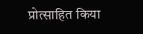प्रोत्साहित किया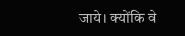जाये। क्योंकि वे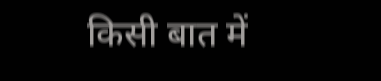किसी बात में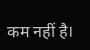कम नहीं है।